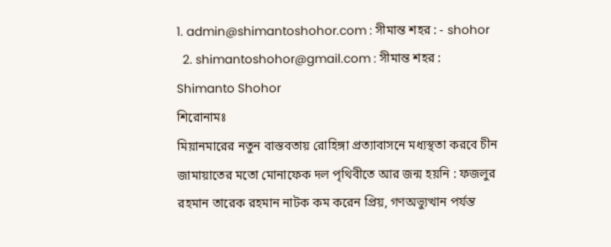1. admin@shimantoshohor.com : সীমান্ত শহর : - shohor
  2. shimantoshohor@gmail.com : সীমান্ত শহর : Shimanto Shohor
শিরোনামঃ
মিয়ানমারের নতুন বাস্তবতায় রোহিঙ্গা প্রত্যাবাসনে মধ্যস্থতা করবে চীন জামায়াতের মতো মোনাফেক দল পৃথিবীতে আর জন্ম হয়নি : ফজলুর রহমান তারেক রহমান নাটক কম করেন প্রিয়, গণঅভ্যুত্থান পর্যন্ত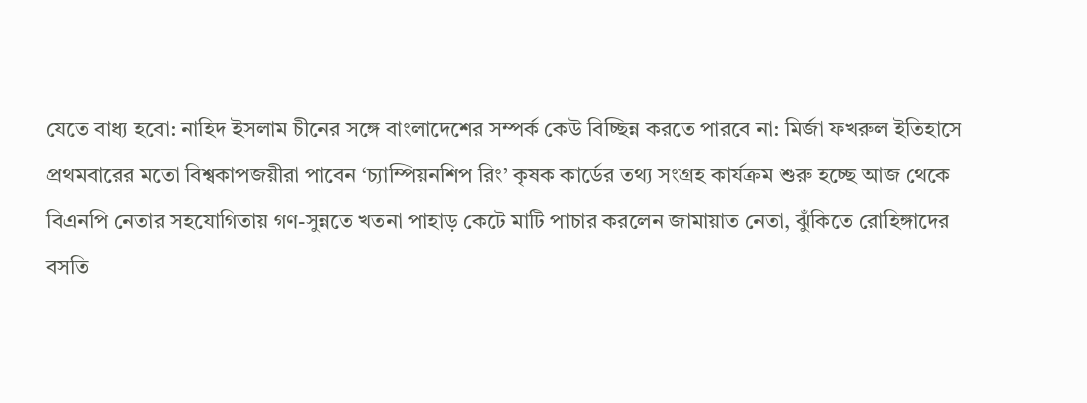যেতে বাধ্য হবো: নাহিদ ইসলাম চীনের সঙ্গে বাংলাদেশের সম্পর্ক কেউ বিচ্ছিন্ন করতে পারবে না: মির্জা ফখরুল ইতিহাসে প্রথমবারের মতো বিশ্বকাপজয়ীরা পাবেন ‘চ্যাম্পিয়নশিপ রিং’ কৃষক কার্ডের তথ্য সংগ্রহ কার্যক্রম শুরু হচ্ছে আজ থেকে বিএনপি নেতার সহযোগিতায় গণ-সুন্নতে খতনা পাহাড় কেটে মাটি পাচার করলেন জামায়াত নেতা, ঝুঁকিতে রোহিঙ্গাদের বসতি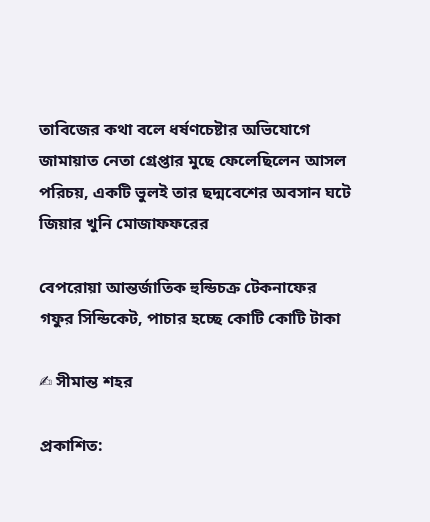তাবিজের কথা বলে ধর্ষণচেষ্টার অভিযোগে জামায়াত নেতা গ্রেপ্তার মুছে ফেলেছিলেন আসল পরিচয়, একটি ভুলই তার ছদ্মবেশের অবসান ঘটে জিয়ার খুনি মোজাফফরের

বেপরোয়া আন্তর্জাতিক হুন্ডিচক্র টেকনাফের গফুর সিন্ডিকেট, পাচার হচ্ছে কোটি কোটি টাকা

✍ সীমান্ত শহর

প্রকাশিত: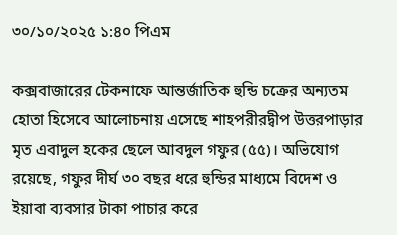৩০/১০/২০২৫ ১:৪০ পিএম

কক্সবাজারের টেকনাফে আন্তর্জাতিক হুন্ডি চক্রের অন্যতম হোতা হিসেবে আলোচনায় এসেছে শাহপরীরদ্বীপ উত্তরপাড়ার মৃত এবাদুল হকের ছেলে আবদুল গফুর (৫৫)। অভিযোগ রয়েছে, গফুর দীর্ঘ ৩০ বছর ধরে হুন্ডির মাধ্যমে বিদেশ ও ইয়াবা ব্যবসার টাকা পাচার করে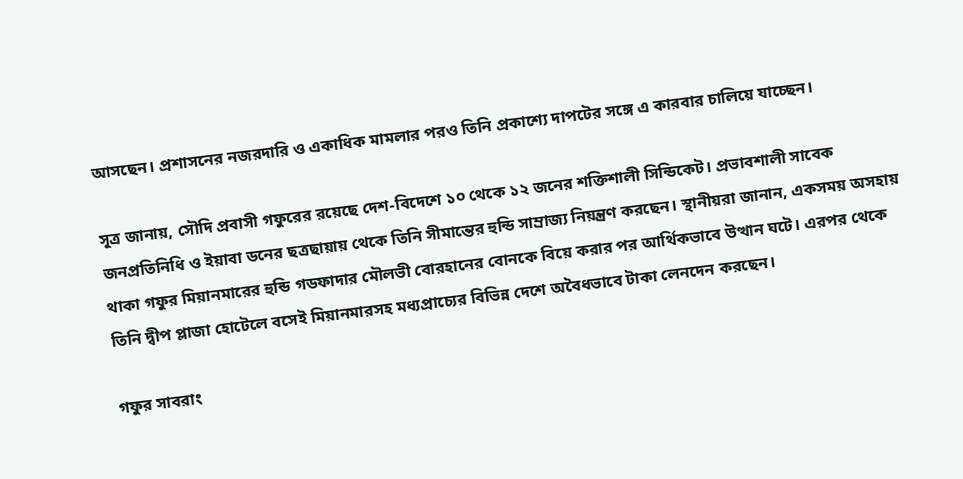আসছেন। প্রশাসনের নজরদারি ও একাধিক মামলার পরও তিনি প্রকাশ্যে দাপটের সঙ্গে এ কারবার চালিয়ে যাচ্ছেন।

সূত্র জানায়, সৌদি প্রবাসী গফুরের রয়েছে দেশ-বিদেশে ১০ থেকে ১২ জনের শক্তিশালী সিন্ডিকেট। প্রভাবশালী সাবেক জনপ্রতিনিধি ও ইয়াবা ডনের ছত্রছায়ায় থেকে তিনি সীমান্তের হুন্ডি সাম্রাজ্য নিয়ন্ত্রণ করছেন। স্থানীয়রা জানান, একসময় অসহায় থাকা গফুর মিয়ানমারের হুন্ডি গডফাদার মৌলভী বোরহানের বোনকে বিয়ে করার পর আর্থিকভাবে উত্থান ঘটে। এরপর থেকে তিনি দ্বীপ প্লাজা হোটেলে বসেই মিয়ানমারসহ মধ্যপ্রাচ্যের বিভিন্ন দেশে অবৈধভাবে টাকা লেনদেন করছেন।

গফুর সাবরাং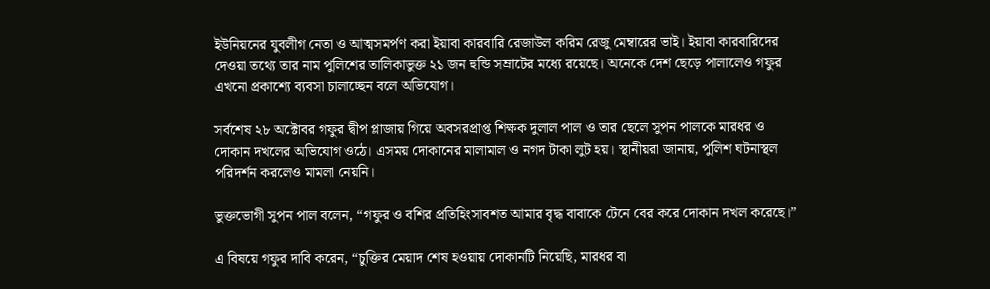ইউনিয়নের যুবলীগ নেতা ও আত্মসমর্পণ করা ইয়াবা কারবারি রেজাউল করিম রেজু মেম্বারের ভাই। ইয়াবা কারবারিদের দেওয়া তথ্যে তার নাম পুলিশের তালিকাভুক্ত ২১ জন হুন্ডি সম্রাটের মধ্যে রয়েছে। অনেকে দেশ ছেড়ে পালালেও গফুর এখনো প্রকাশ্যে ব্যবসা চালাচ্ছেন বলে অভিযোগ।

সর্বশেষ ২৮ অক্টোবর গফুর দ্বীপ প্লাজায় গিয়ে অবসরপ্রাপ্ত শিক্ষক দুলাল পাল ও তার ছেলে সুপন পালকে মারধর ও দোকান দখলের অভিযোগ ওঠে। এসময় দোকানের মালামাল ও নগদ টাকা লুট হয়। স্থানীয়রা জানায়, পুলিশ ঘটনাস্থল পরিদর্শন করলেও মামলা নেয়নি।

ভুক্তভোগী সুপন পাল বলেন, “গফুর ও বশির প্রতিহিংসাবশত আমার বৃদ্ধ বাবাকে টেনে বের করে দোকান দখল করেছে।”

এ বিষয়ে গফুর দাবি করেন, “চুক্তির মেয়াদ শেষ হওয়ায় দোকানটি নিয়েছি, মারধর বা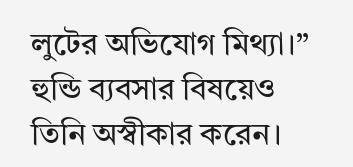লুটের অভিযোগ মিথ্যা।” হুন্ডি ব্যবসার বিষয়েও তিনি অস্বীকার করেন।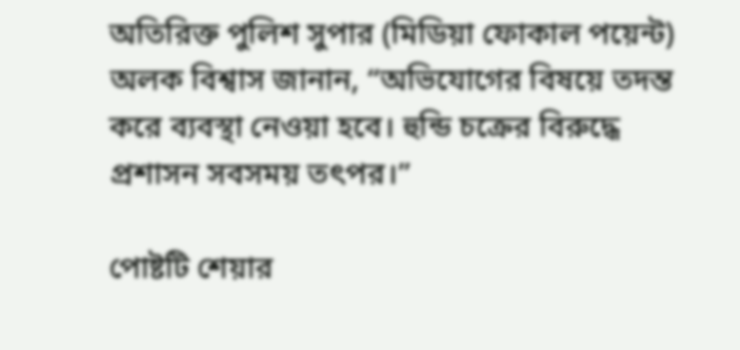অতিরিক্ত পুলিশ সুপার (মিডিয়া ফোকাল পয়েন্ট) অলক বিশ্বাস জানান, “অভিযোগের বিষয়ে তদন্ত করে ব্যবস্থা নেওয়া হবে। হুন্ডি চক্রের বিরুদ্ধে প্রশাসন সবসময় তৎপর।”

পোষ্টটি শেয়ার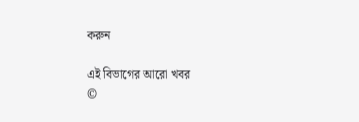করুন

এই বিভাগের আরো খবর
©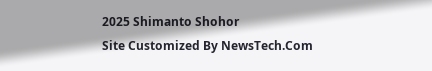2025 Shimanto Shohor
Site Customized By NewsTech.Com